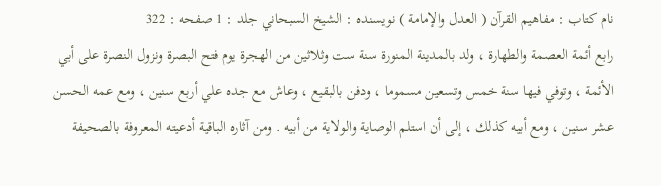نام کتاب : مفاهيم القرآن ( العدل والإمامة ) نویسنده : الشيخ السبحاني جلد : 1 صفحه : 322
رابع أئمة العصمة والطهارة ، ولد بالمدينة المنورة سنة ست وثلاثين من الهجرة يوم فتح البصرة ونزول النصرة على أبي الأئمة ، وتوفي فيها سنة خمس وتسعين مسموما ، ودفن بالبقيع ، وعاش مع جده علي أربع سنين ، ومع عمه الحسن عشر سنين ، ومع أبيه كذلك ، إلى أن استلم الوصاية والولاية من أبيه . ومن آثاره الباقية أدعيته المعروفة بالصحيفة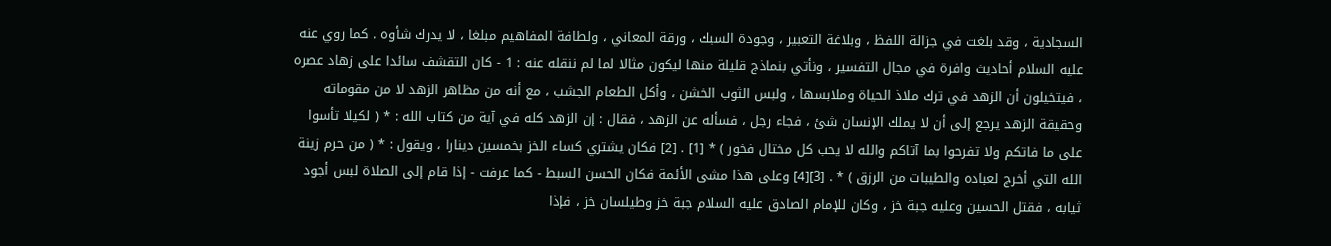السجادية ، وقد بلغت في جزالة اللفظ ، وبلاغة التعبير ، وجودة السبك ، ورقة المعاني ، ولطافة المفاهيم مبلغا ، لا يدرك شأوه . كما روي عنه عليه السلام أحاديث وافرة في مجال التفسير ، ونأتي بنماذج قليلة منها ليكون مثالا لما لم ننقله عنه : 1 - كان التقشف سائدا على زهاد عصره ، فيتخيلون أن الزهد في ترك ملاذ الحياة وملابسها ، ولبس الثوب الخشن ، وأكل الطعام الجشب ، مع أنه من مظاهر الزهد لا من مقوماته وحقيقة الزهد يرجع إلى أن لا يملك الإنسان شئ ، فجاء رجل ، فسأله عن الزهد ، فقال : إن الزهد كله في آية من كتاب الله : * ( لكيلا تأسوا على ما فاتكم ولا تفرحوا بما آتاكم والله لا يحب كل مختال فخور ) * [1] . [2] فكان يشتري كساء الخز بخمسين دينارا ، ويقول : * ( من حرم زينة الله التي أخرج لعباده والطيبات من الرزق ) * . [3][4] وعلى هذا مشى الأئمة فكان الحسن السبط - كما عرفت - إذا قام إلى الصلاة لبس أجود ثيابه ، فقتل الحسين وعليه جبة خز ، وكان للإمام الصادق عليه السلام جبة خز وطيلسان خز ، فإذا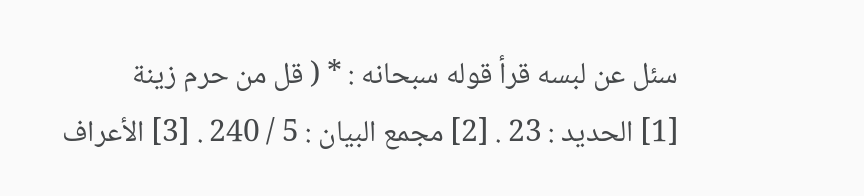سئل عن لبسه قرأ قوله سبحانه : * ( قل من حرم زينة
[1] الحديد : 23 . [2] مجمع البيان : 5 / 240 . [3] الأعراف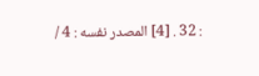: 32 . [4] المصدر نفسه : 4 /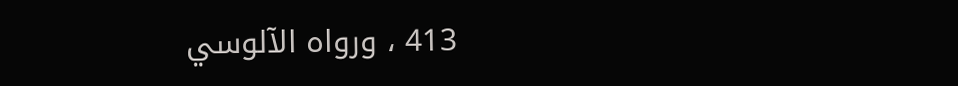413 ، ورواه الآلوسي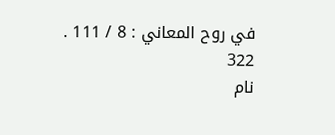في روح المعاني : 8 / 111 .
322
نام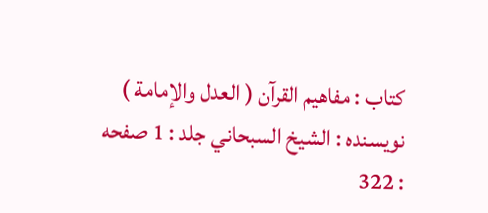کتاب : مفاهيم القرآن ( العدل والإمامة ) نویسنده : الشيخ السبحاني جلد : 1 صفحه : 322